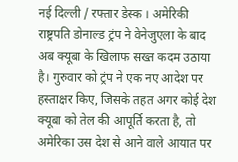नई दिल्ली / रफ्तार डेस्क । अमेरिकी राष्ट्रपति डोनाल्ड ट्रंप ने वेनेजुएला के बाद अब क्यूबा के खिलाफ सख्त कदम उठाया है। गुरुवार को ट्रंप ने एक नए आदेश पर हस्ताक्षर किए, जिसके तहत अगर कोई देश क्यूबा को तेल की आपूर्ति करता है, तो अमेरिका उस देश से आने वाले आयात पर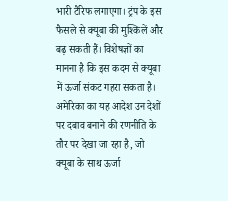भारी टैरिफ लगाएगा। ट्रंप के इस फैसले से क्यूबा की मुश्किलें और बढ़ सकती हैं। विशेषज्ञों का मानना है कि इस कदम से क्यूबा में ऊर्जा संकट गहरा सकता है। अमेरिका का यह आदेश उन देशों पर दबाव बनाने की रणनीति के तौर पर देखा जा रहा है, जो क्यूबा के साथ ऊर्जा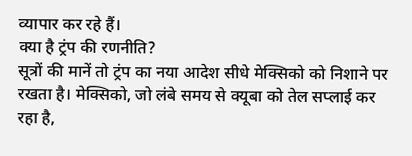व्यापार कर रहे हैं।
क्या है ट्रंप की रणनीति?
सूत्रों की मानें तो ट्रंप का नया आदेश सीधे मेक्सिको को निशाने पर रखता है। मेक्सिको, जो लंबे समय से क्यूबा को तेल सप्लाई कर रहा है,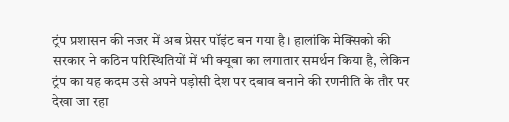ट्रंप प्रशासन की नजर में अब प्रेसर पॉइंट बन गया है। हालांकि मेक्सिको की सरकार ने कठिन परिस्थितियों में भी क्यूबा का लगातार समर्थन किया है, लेकिन ट्रंप का यह कदम उसे अपने पड़ोसी देश पर दबाव बनाने की रणनीति के तौर पर देखा जा रहा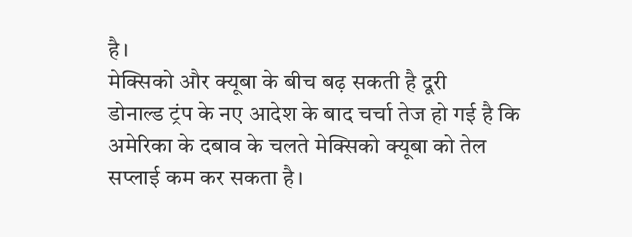है।
मेक्सिको और क्यूबा के बीच बढ़ सकती है दूरी
डोनाल्ड ट्रंप के नए आदेश के बाद चर्चा तेज हो गई है कि अमेरिका के दबाव के चलते मेक्सिको क्यूबा को तेल सप्लाई कम कर सकता है।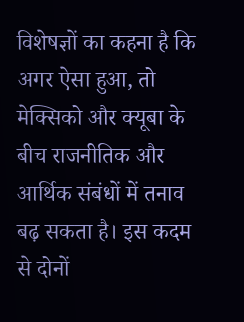विशेषज्ञों का कहना है कि अगर ऐसा हुआ, तो मेक्सिको और क्यूबा के बीच राजनीतिक और आर्थिक संबंधों में तनाव बढ़ सकता है। इस कदम से दोनों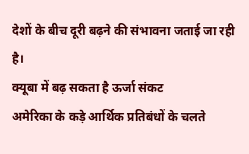देशों के बीच दूरी बढ़ने की संभावना जताई जा रही है।
क्यूबा में बढ़ सकता है ऊर्जा संकट
अमेरिका के कड़े आर्थिक प्रतिबंधों के चलते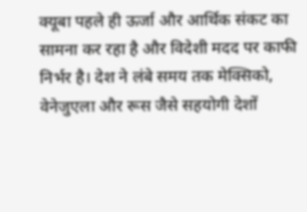क्यूबा पहले ही ऊर्जा और आर्थिक संकट का सामना कर रहा है और विदेशी मदद पर काफी निर्भर है। देश ने लंबे समय तक मेक्सिको, वेनेजुएला और रूस जैसे सहयोगी देशों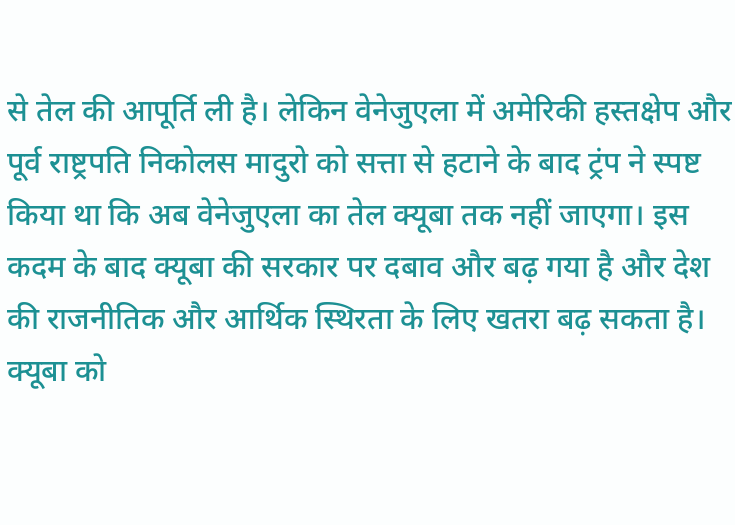से तेल की आपूर्ति ली है। लेकिन वेनेजुएला में अमेरिकी हस्तक्षेप और पूर्व राष्ट्रपति निकोलस मादुरो को सत्ता से हटाने के बाद ट्रंप ने स्पष्ट किया था कि अब वेनेजुएला का तेल क्यूबा तक नहीं जाएगा। इस कदम के बाद क्यूबा की सरकार पर दबाव और बढ़ गया है और देश की राजनीतिक और आर्थिक स्थिरता के लिए खतरा बढ़ सकता है।
क्यूबा को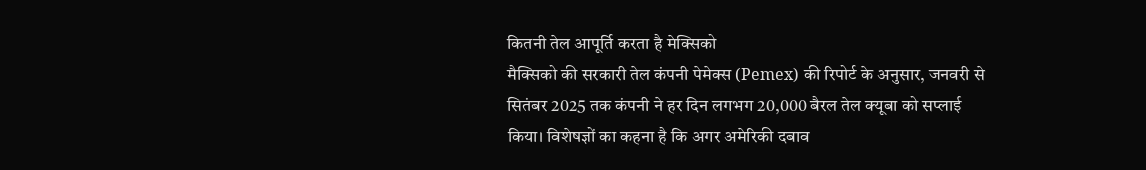कितनी तेल आपूर्ति करता है मेक्सिको
मैक्सिको की सरकारी तेल कंपनी पेमेक्स (Pemex) की रिपोर्ट के अनुसार, जनवरी से सितंबर 2025 तक कंपनी ने हर दिन लगभग 20,000 बैरल तेल क्यूबा को सप्लाई किया। विशेषज्ञों का कहना है कि अगर अमेरिकी दबाव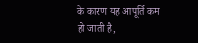के कारण यह आपूर्ति कम हो जाती है,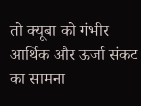तो क्यूबा को गंभीर आर्थिक और ऊर्जा संकट का सामना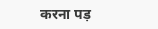करना पड़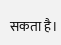सकता है।